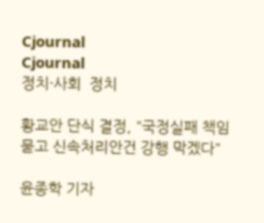Cjournal
Cjournal
정치·사회  정치

황교안 단식 결정, "국정실패 책임 묻고 신속처리안건 강행 막겠다"

윤종학 기자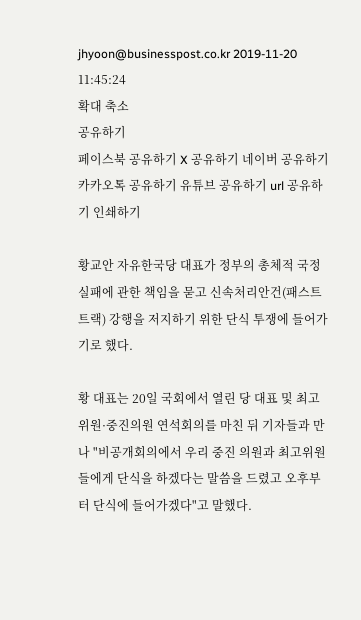jhyoon@businesspost.co.kr 2019-11-20 11:45:24
확대 축소
공유하기
페이스북 공유하기 X 공유하기 네이버 공유하기 카카오톡 공유하기 유튜브 공유하기 url 공유하기 인쇄하기

황교안 자유한국당 대표가 정부의 총체적 국정 실패에 관한 책임을 묻고 신속처리안건(패스트트랙) 강행을 저지하기 위한 단식 투쟁에 들어가기로 했다.

황 대표는 20일 국회에서 열린 당 대표 및 최고위원·중진의원 연석회의를 마친 뒤 기자들과 만나 "비공개회의에서 우리 중진 의원과 최고위원들에게 단식을 하겠다는 말씀을 드렸고 오후부터 단식에 들어가겠다"고 말했다.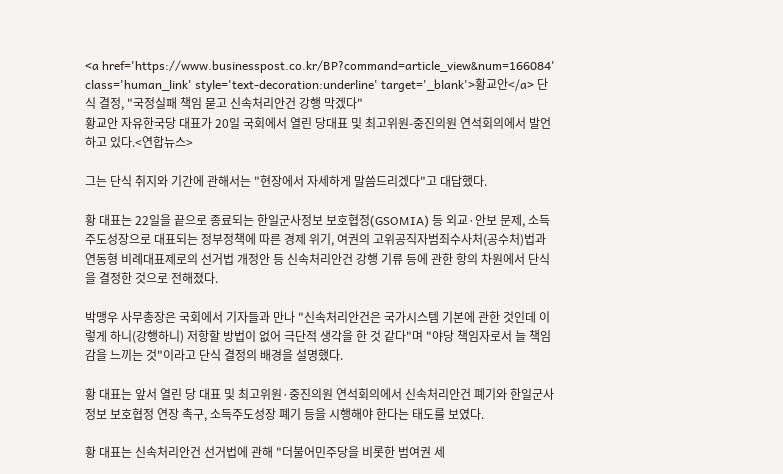<a href='https://www.businesspost.co.kr/BP?command=article_view&num=166084' class='human_link' style='text-decoration:underline' target='_blank'>황교안</a> 단식 결정, "국정실패 책임 묻고 신속처리안건 강행 막겠다"
황교안 자유한국당 대표가 20일 국회에서 열린 당대표 및 최고위원-중진의원 연석회의에서 발언하고 있다.<연합뉴스>

그는 단식 취지와 기간에 관해서는 "현장에서 자세하게 말씀드리겠다"고 대답했다.

황 대표는 22일을 끝으로 종료되는 한일군사정보 보호협정(GSOMIA) 등 외교·안보 문제, 소득주도성장으로 대표되는 정부정책에 따른 경제 위기, 여권의 고위공직자범죄수사처(공수처)법과 연동형 비례대표제로의 선거법 개정안 등 신속처리안건 강행 기류 등에 관한 항의 차원에서 단식을 결정한 것으로 전해졌다.

박맹우 사무총장은 국회에서 기자들과 만나 "신속처리안건은 국가시스템 기본에 관한 것인데 이렇게 하니(강행하니) 저항할 방법이 없어 극단적 생각을 한 것 같다"며 "야당 책임자로서 늘 책임감을 느끼는 것"이라고 단식 결정의 배경을 설명했다.

황 대표는 앞서 열린 당 대표 및 최고위원·중진의원 연석회의에서 신속처리안건 폐기와 한일군사정보 보호협정 연장 촉구, 소득주도성장 폐기 등을 시행해야 한다는 태도를 보였다.

황 대표는 신속처리안건 선거법에 관해 "더불어민주당을 비롯한 범여권 세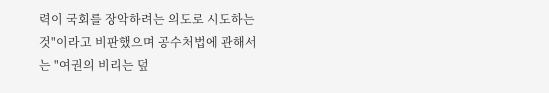력이 국회를 장악하려는 의도로 시도하는 것"이라고 비판했으며 공수처법에 관해서는 "여권의 비리는 덮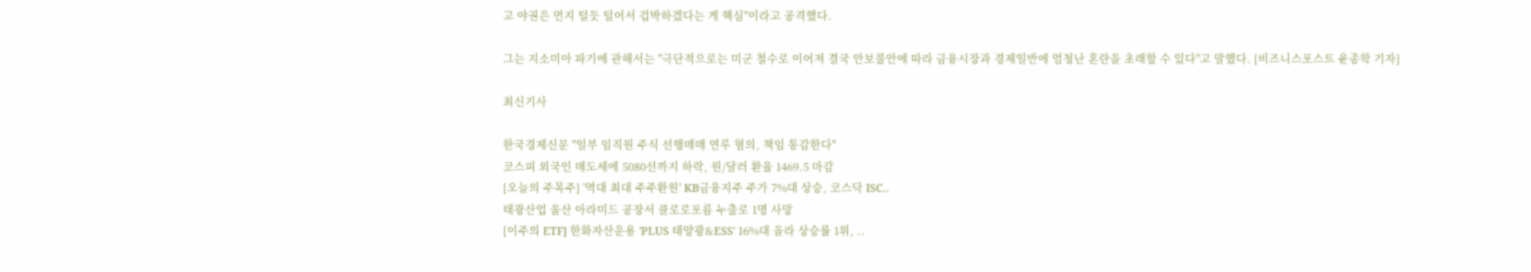고 야권은 먼지 털듯 털어서 겁박하겠다는 게 핵심"이라고 공격했다.

그는 지소미아 파기에 관해서는 "극단적으로는 미군 철수로 이어져 결국 안보불안에 따라 금융시장과 경제일반에 엄청난 혼란을 초래할 수 있다"고 말했다. [비즈니스포스트 윤종학 기자]

최신기사

한국경제신문 "일부 임직원 주식 선행매매 연루 혐의, 책임 통감한다"
코스피 외국인 매도세에 5080선까지 하락, 원/달러 환율 1469.5 마감
[오늘의 주목주] '역대 최대 주주환원' KB금융지주 주가 7%대 상승, 코스닥 ISC..
태광산업 울산 아라미드 공장서 클로로포름 누출로 1명 사망
[이주의 ETF] 한화자산운용 'PLUS 태양광&ESS' 16%대 올라 상승률 1위, ..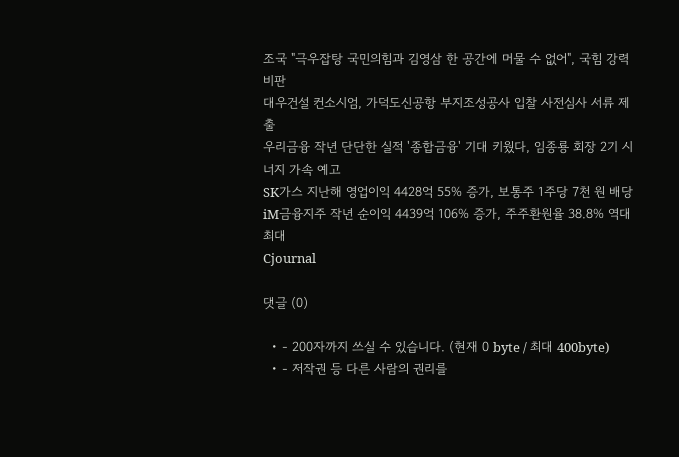조국 "극우잡탕 국민의힘과 김영삼 한 공간에 머물 수 없어", 국힘 강력 비판
대우건설 컨소시엄, 가덕도신공항 부지조성공사 입찰 사전심사 서류 제출
우리금융 작년 단단한 실적 '종합금융' 기대 키웠다, 임종룡 회장 2기 시너지 가속 예고
SK가스 지난해 영업이익 4428억 55% 증가, 보통주 1주당 7천 원 배당
iM금융지주 작년 순이익 4439억 106% 증가, 주주환원율 38.8% 역대 최대
Cjournal

댓글 (0)

  • - 200자까지 쓰실 수 있습니다. (현재 0 byte / 최대 400byte)
  • - 저작권 등 다른 사람의 권리를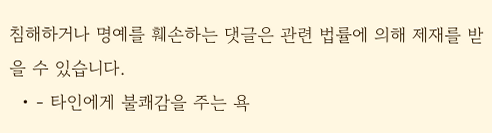침해하거나 명예를 훼손하는 댓글은 관련 법률에 의해 제재를 받을 수 있습니다.
  • - 타인에게 불쾌감을 주는 욕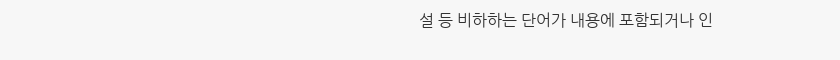설 등 비하하는 단어가 내용에 포함되거나 인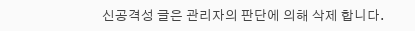신공격성 글은 관리자의 판단에 의해 삭제 합니다.